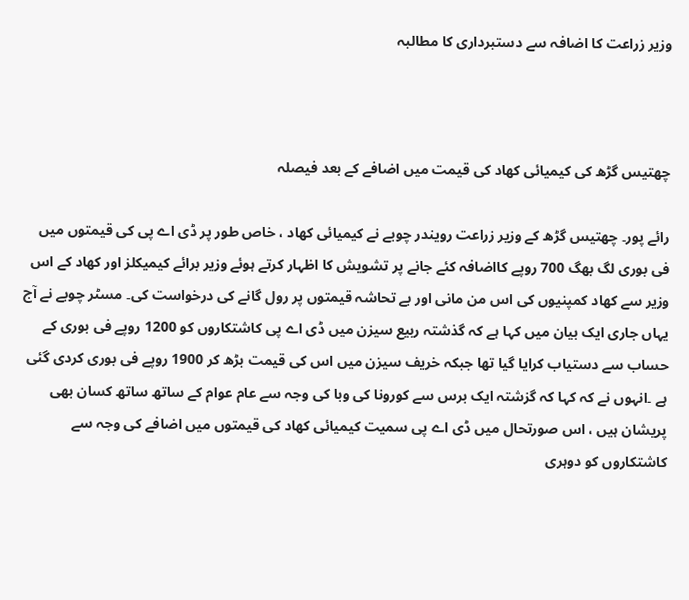وزیر زراعت کا اضافہ سے دستبرداری کا مطالبہ



چھتیس گڑھ کی کیمیائی کھاد کی قیمت میں اضافے کے بعد فیصلہ

رائے پور۔ چھتیس گڑھ کے وزیر زراعت رویندر چوبے نے کیمیائی کھاد ، خاص طور پر ڈی اے پی کی قیمتوں میں فی بوری لگ بھگ 700 روپے کااضافہ کئے جانے پر تشویش کا اظہار کرتے ہوئے وزیر برائے کیمیکلز اور کھاد کے اس وزیر سے کھاد کمپنیوں کی اس من مانی اور بے تحاشہ قیمتوں پر رول گانے کی درخواست کی۔ مسٹر چوبے نے آج یہاں جاری ایک بیان میں کہا ہے کہ گذشتہ ربیع سیزن میں ڈی اے پی کاشتکاروں کو 1200 روپے فی بوری کے حساب سے دستیاب کرایا گیا تھا جبکہ خریف سیزن میں اس کی قیمت بڑھ کر 1900 روپے فی بوری کردی گئی ہے ۔انہوں نے کہ کہا کہ گزشتہ ایک برس سے کورونا کی وبا کی وجہ سے عام عوام کے ساتھ ساتھ کسان بھی پریشان ہیں ، اس صورتحال میں ڈی اے پی سمیت کیمیائی کھاد کی قیمتوں میں اضافے کی وجہ سے کاشتکاروں کو دوہری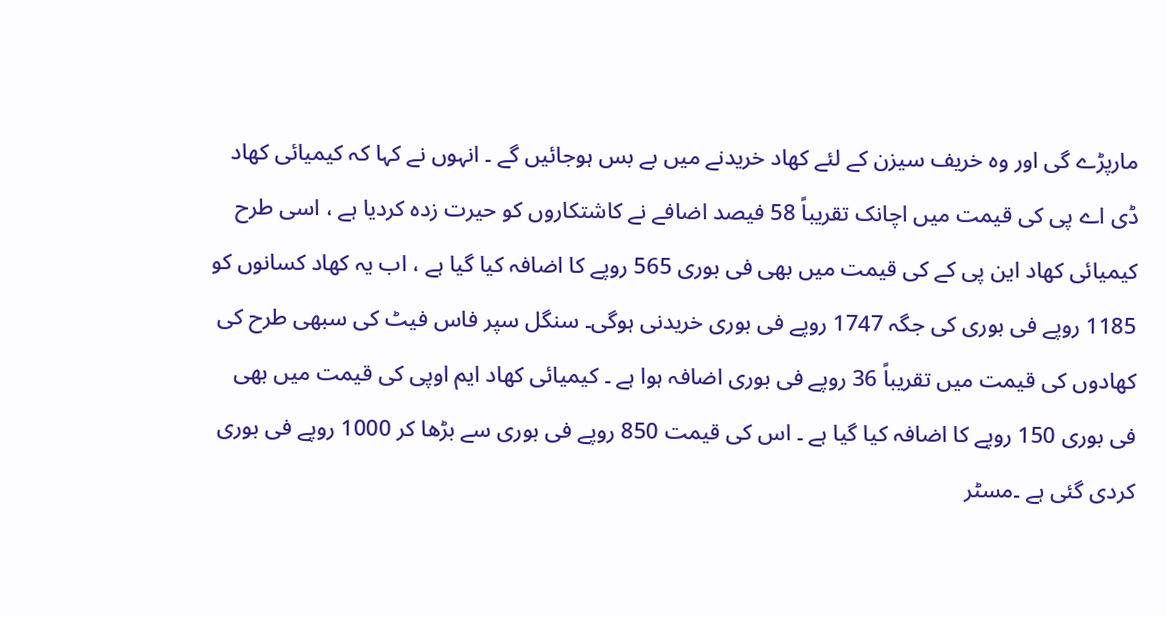مارپڑے گی اور وہ خریف سیزن کے لئے کھاد خریدنے میں بے بس ہوجائیں گے ۔ انہوں نے کہا کہ کیمیائی کھاد ڈی اے پی کی قیمت میں اچانک تقریباً 58 فیصد اضافے نے کاشتکاروں کو حیرت زدہ کردیا ہے ، اسی طرح کیمیائی کھاد این پی کے کی قیمت میں بھی فی بوری 565 روپے کا اضافہ کیا گیا ہے ، اب یہ کھاد کسانوں کو 1185 روپے فی بوری کی جگہ 1747 روپے فی بوری خریدنی ہوگی۔ سنگل سپر فاس فیٹ کی سبھی طرح کی کھادوں کی قیمت میں تقریباً 36 روپے فی بوری اضافہ ہوا ہے ۔ کیمیائی کھاد ایم اوپی کی قیمت میں بھی فی بوری 150 روپے کا اضافہ کیا گیا ہے ۔ اس کی قیمت 850 روپے فی بوری سے بڑھا کر 1000 روپے فی بوری کردی گئی ہے ۔مسٹر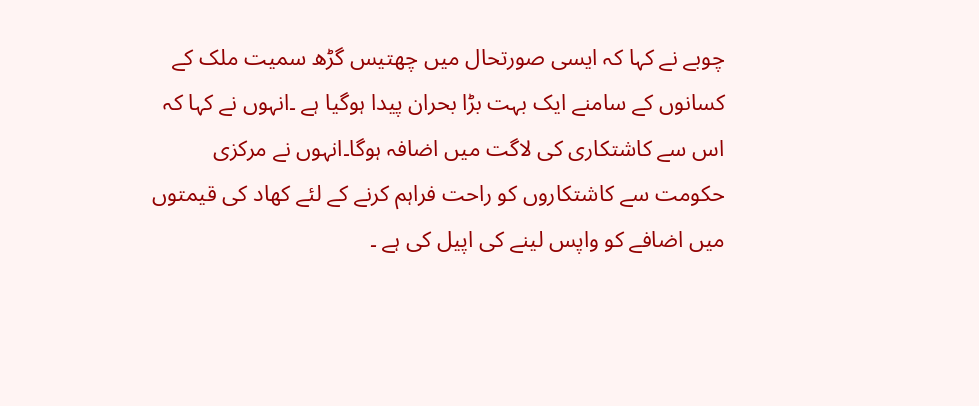چوبے نے کہا کہ ایسی صورتحال میں چھتیس گڑھ سمیت ملک کے کسانوں کے سامنے ایک بہت بڑا بحران پیدا ہوگیا ہے ۔انہوں نے کہا کہ اس سے کاشتکاری کی لاگت میں اضافہ ہوگا۔انہوں نے مرکزی حکومت سے کاشتکاروں کو راحت فراہم کرنے کے لئے کھاد کی قیمتوں میں اضافے کو واپس لینے کی اپیل کی ہے ۔